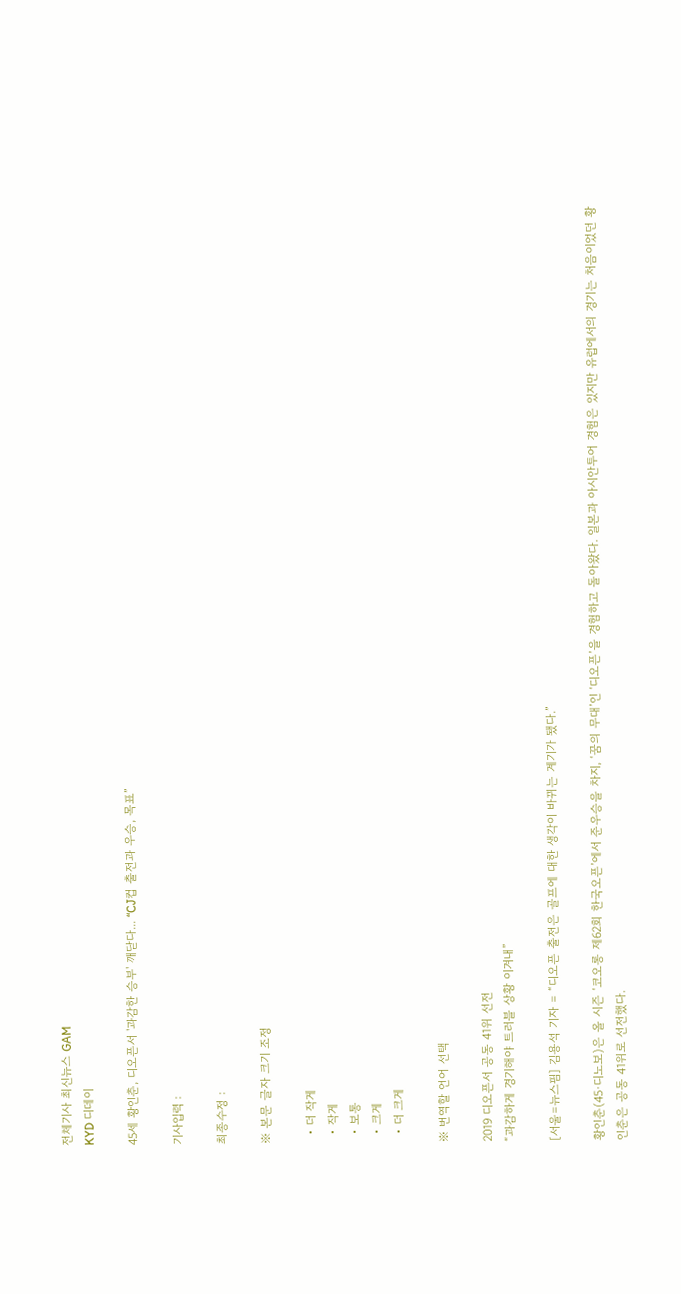전체기사 최신뉴스 GAM
KYD 디데이

45세 황인춘, 디오픈서 '과감한 승부' 깨닫다... “CJ컵 출전과 우승, 목표”

기사입력 :

최종수정 :

※ 본문 글자 크기 조정

  • 더 작게
  • 작게
  • 보통
  • 크게
  • 더 크게

※ 번역할 언어 선택

2019 디오픈서 공동 41위 선전
“과감하게 경기해야 트러블 상황 이겨내”

[서울=뉴스핌] 김용석 기자 = “디오픈 출전은 골프에 대한 생각이 바뀌는 계기가 됐다.”

황인춘(45·디노보)은 올 시즌 ‘코오롱 제62회 한국오픈’에서 준우승을 차지, ‘꿈의 무대’인 ‘디오픈’을 경험하고 돌아왔다. 일본과 아시안투어 경험은 있지만 유럽에서의 경기는 처음이었던 황인춘은 공동 41위로 선전했다.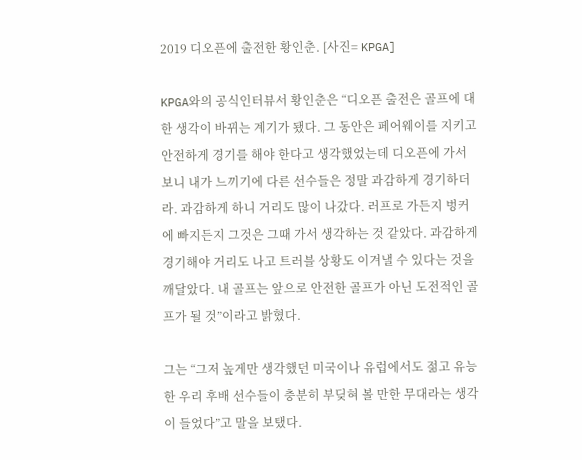2019 디오픈에 출전한 황인춘. [사진= KPGA]

KPGA와의 공식인터뷰서 황인춘은 “디오픈 출전은 골프에 대한 생각이 바뀌는 계기가 됐다. 그 동안은 페어웨이를 지키고 안전하게 경기를 해야 한다고 생각했었는데 디오픈에 가서 보니 내가 느끼기에 다른 선수들은 정말 과감하게 경기하더라. 과감하게 하니 거리도 많이 나갔다. 러프로 가든지 벙커에 빠지든지 그것은 그때 가서 생각하는 것 같았다. 과감하게 경기해야 거리도 나고 트러블 상황도 이겨낼 수 있다는 것을 깨달았다. 내 골프는 앞으로 안전한 골프가 아닌 도전적인 골프가 될 것”이라고 밝혔다.

그는 “그저 높게만 생각했던 미국이나 유럽에서도 젊고 유능한 우리 후배 선수들이 충분히 부딪혀 볼 만한 무대라는 생각이 들었다”고 말을 보탰다.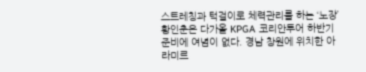스트레칭과 턱걸이로 체력관리를 하는 ‘노장’ 황인춘은 다가올 KPGA 코리안투어 하반기 준비에 여념이 없다. 경남 창원에 위치한 아라미르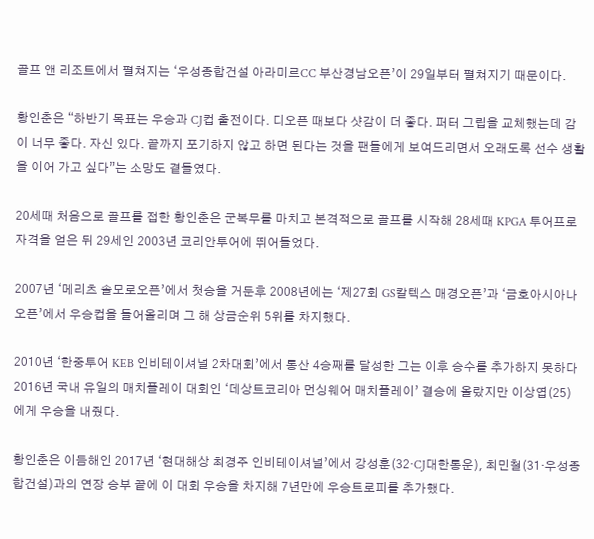골프 앤 리조트에서 펼쳐지는 ‘우성종합건설 아라미르CC 부산경남오픈’이 29일부터 펼쳐지기 때문이다.

황인춘은 “하반기 목표는 우승과 CJ컵 출전이다. 디오픈 때보다 샷감이 더 좋다. 퍼터 그립을 교체했는데 감이 너무 좋다. 자신 있다. 끝까지 포기하지 않고 하면 된다는 것을 팬들에게 보여드리면서 오래도록 선수 생활을 이어 가고 싶다”는 소망도 곁들였다.

20세때 처음으로 골프를 접한 황인춘은 군복무를 마치고 본격적으로 골프를 시작해 28세때 KPGA 투어프로 자격을 얻은 뒤 29세인 2003년 코리안투어에 뛰어들었다.

2007년 ‘메리츠 솔모로오픈’에서 첫승을 거둔후 2008년에는 ‘제27회 GS칼텍스 매경오픈’과 ‘금호아시아나오픈’에서 우승컵을 들어올리며 그 해 상금순위 5위를 차지했다.

2010년 ‘한중투어 KEB 인비테이셔널 2차대회’에서 통산 4승째를 달성한 그는 이후 승수를 추가하지 못하다 2016년 국내 유일의 매치플레이 대회인 ‘데상트코리아 먼싱웨어 매치플레이’ 결승에 올랐지만 이상엽(25)에게 우승을 내줬다.

황인춘은 이듬해인 2017년 ‘현대해상 최경주 인비테이셔널’에서 강성훈(32·CJ대한통운), 최민철(31·우성종합건설)과의 연장 승부 끝에 이 대회 우승을 차지해 7년만에 우승트로피를 추가했다.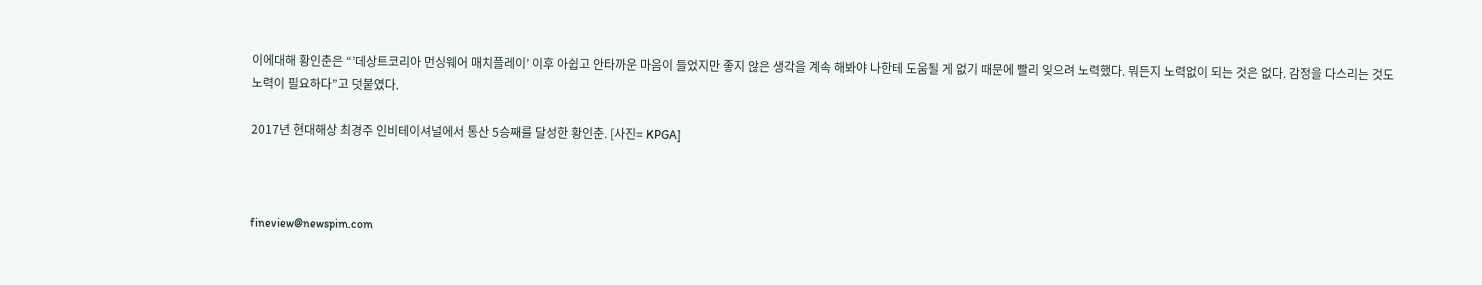이에대해 황인춘은 “’데상트코리아 먼싱웨어 매치플레이’ 이후 아쉽고 안타까운 마음이 들었지만 좋지 않은 생각을 계속 해봐야 나한테 도움될 게 없기 때문에 빨리 잊으려 노력했다. 뭐든지 노력없이 되는 것은 없다. 감정을 다스리는 것도 노력이 필요하다”고 덧붙였다.

2017년 현대해상 최경주 인비테이셔널에서 통산 5승째를 달성한 황인춘. [사진= KPGA]



fineview@newspim.com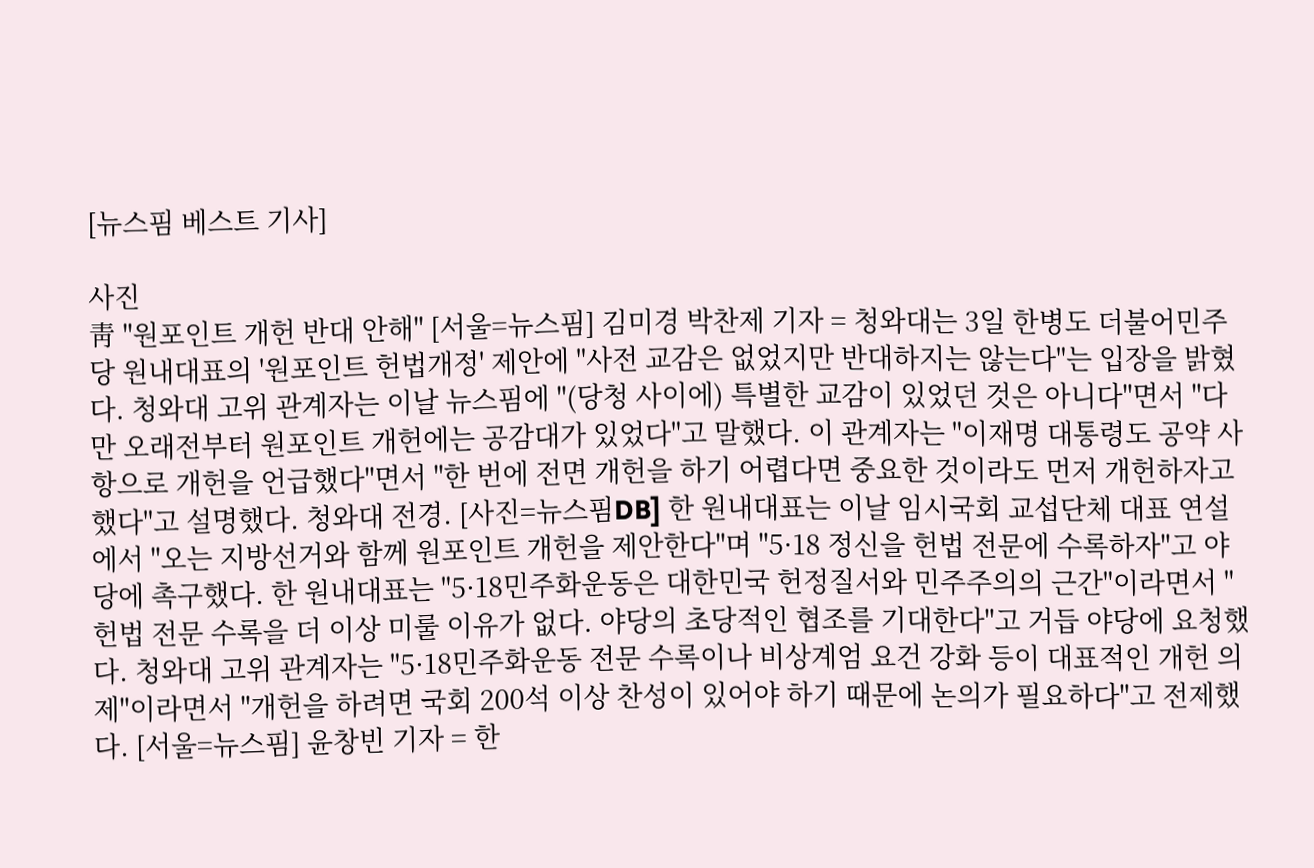[뉴스핌 베스트 기사]

사진
靑 "원포인트 개헌 반대 안해" [서울=뉴스핌] 김미경 박찬제 기자 = 청와대는 3일 한병도 더불어민주당 원내대표의 '원포인트 헌법개정' 제안에 "사전 교감은 없었지만 반대하지는 않는다"는 입장을 밝혔다. 청와대 고위 관계자는 이날 뉴스핌에 "(당청 사이에) 특별한 교감이 있었던 것은 아니다"면서 "다만 오래전부터 원포인트 개헌에는 공감대가 있었다"고 말했다. 이 관계자는 "이재명 대통령도 공약 사항으로 개헌을 언급했다"면서 "한 번에 전면 개헌을 하기 어렵다면 중요한 것이라도 먼저 개헌하자고 했다"고 설명했다. 청와대 전경. [사진=뉴스핌DB] 한 원내대표는 이날 임시국회 교섭단체 대표 연설에서 "오는 지방선거와 함께 원포인트 개헌을 제안한다"며 "5·18 정신을 헌법 전문에 수록하자"고 야당에 촉구했다. 한 원내대표는 "5·18민주화운동은 대한민국 헌정질서와 민주주의의 근간"이라면서 "헌법 전문 수록을 더 이상 미룰 이유가 없다. 야당의 초당적인 협조를 기대한다"고 거듭 야당에 요청했다. 청와대 고위 관계자는 "5·18민주화운동 전문 수록이나 비상계엄 요건 강화 등이 대표적인 개헌 의제"이라면서 "개헌을 하려면 국회 200석 이상 찬성이 있어야 하기 때문에 논의가 필요하다"고 전제했다. [서울=뉴스핌] 윤창빈 기자 = 한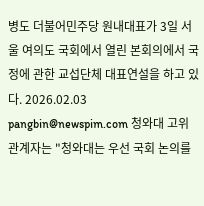병도 더불어민주당 원내대표가 3일 서울 여의도 국회에서 열린 본회의에서 국정에 관한 교섭단체 대표연설을 하고 있다. 2026.02.03 pangbin@newspim.com 청와대 고위 관계자는 "청와대는 우선 국회 논의를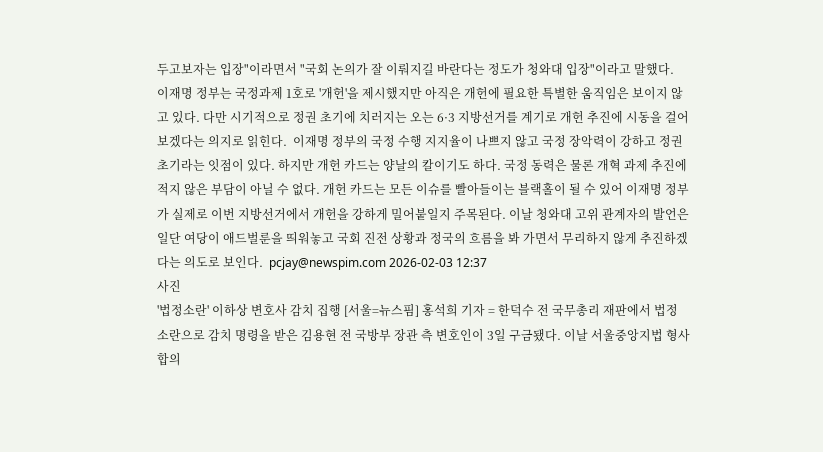두고보자는 입장"이라면서 "국회 논의가 잘 이뤄지길 바란다는 정도가 청와대 입장"이라고 말했다.  이재명 정부는 국정과제 1호로 '개헌'을 제시했지만 아직은 개헌에 필요한 특별한 움직임은 보이지 않고 있다. 다만 시기적으로 정권 초기에 치러지는 오는 6·3 지방선거를 계기로 개헌 추진에 시동을 걸어보겠다는 의지로 읽힌다.  이재명 정부의 국정 수행 지지율이 나쁘지 않고 국정 장악력이 강하고 정권 초기라는 잇점이 있다. 하지만 개헌 카드는 양날의 칼이기도 하다. 국정 동력은 물론 개혁 과제 추진에 적지 않은 부담이 아닐 수 없다. 개헌 카드는 모든 이슈를 빨아들이는 블랙홀이 될 수 있어 이재명 정부가 실제로 이번 지방선거에서 개헌을 강하게 밀어붙일지 주목된다. 이날 청와대 고위 관계자의 발언은 일단 여당이 애드벌룬을 띄워놓고 국회 진전 상황과 정국의 흐름을 봐 가면서 무리하지 않게 추진하겠다는 의도로 보인다.  pcjay@newspim.com 2026-02-03 12:37
사진
'법정소란' 이하상 변호사 감치 집행 [서울=뉴스핌] 홍석희 기자 = 한덕수 전 국무총리 재판에서 법정 소란으로 감치 명령을 받은 김용현 전 국방부 장관 측 변호인이 3일 구금됐다. 이날 서울중앙지법 형사합의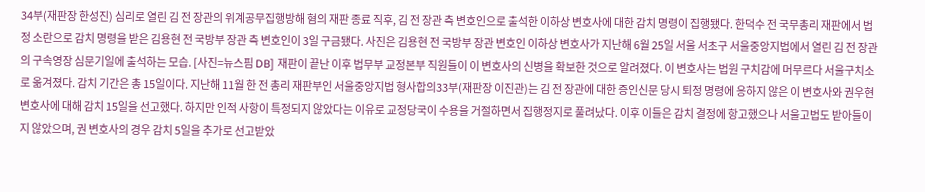34부(재판장 한성진) 심리로 열린 김 전 장관의 위계공무집행방해 혐의 재판 종료 직후, 김 전 장관 측 변호인으로 출석한 이하상 변호사에 대한 감치 명령이 집행됐다. 한덕수 전 국무총리 재판에서 법정 소란으로 감치 명령을 받은 김용현 전 국방부 장관 측 변호인이 3일 구금됐다. 사진은 김용현 전 국방부 장관 변호인 이하상 변호사가 지난해 6월 25일 서울 서초구 서울중앙지법에서 열린 김 전 장관의 구속영장 심문기일에 출석하는 모습. [사진=뉴스핌 DB] 재판이 끝난 이후 법무부 교정본부 직원들이 이 변호사의 신병을 확보한 것으로 알려졌다. 이 변호사는 법원 구치감에 머무르다 서울구치소로 옮겨졌다. 감치 기간은 총 15일이다. 지난해 11월 한 전 총리 재판부인 서울중앙지법 형사합의33부(재판장 이진관)는 김 전 장관에 대한 증인신문 당시 퇴정 명령에 응하지 않은 이 변호사와 권우현 변호사에 대해 감치 15일을 선고했다. 하지만 인적 사항이 특정되지 않았다는 이유로 교정당국이 수용을 거절하면서 집행정지로 풀려났다. 이후 이들은 감치 결정에 항고했으나 서울고법도 받아들이지 않았으며, 권 변호사의 경우 감치 5일을 추가로 선고받았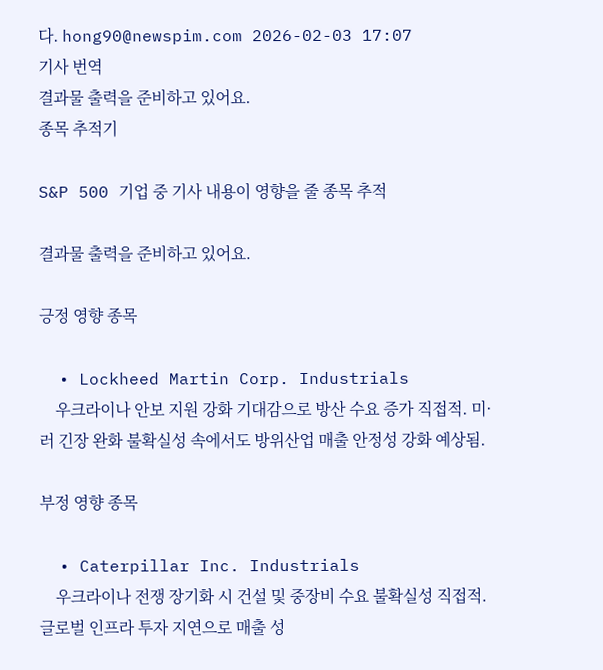다. hong90@newspim.com 2026-02-03 17:07
기사 번역
결과물 출력을 준비하고 있어요.
종목 추적기

S&P 500 기업 중 기사 내용이 영향을 줄 종목 추적

결과물 출력을 준비하고 있어요.

긍정 영향 종목

  • Lockheed Martin Corp. Industrials
    우크라이나 안보 지원 강화 기대감으로 방산 수요 증가 직접적. 미·러 긴장 완화 불확실성 속에서도 방위산업 매출 안정성 강화 예상됨.

부정 영향 종목

  • Caterpillar Inc. Industrials
    우크라이나 전쟁 장기화 시 건설 및 중장비 수요 불확실성 직접적. 글로벌 인프라 투자 지연으로 매출 성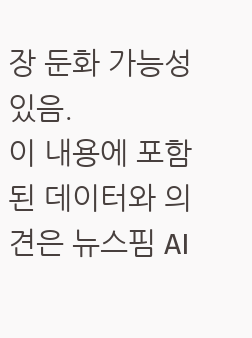장 둔화 가능성 있음.
이 내용에 포함된 데이터와 의견은 뉴스핌 AI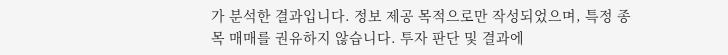가 분석한 결과입니다. 정보 제공 목적으로만 작성되었으며, 특정 종목 매매를 권유하지 않습니다. 투자 판단 및 결과에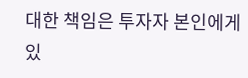대한 책임은 투자자 본인에게 있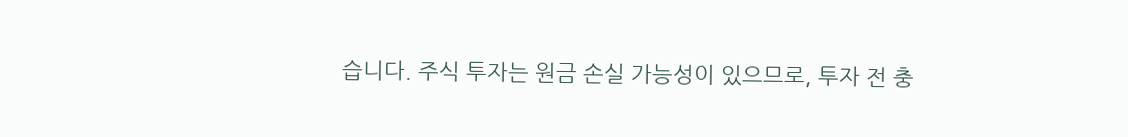습니다. 주식 투자는 원금 손실 가능성이 있으므로, 투자 전 충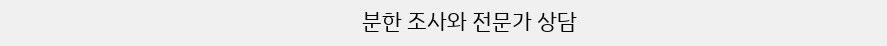분한 조사와 전문가 상담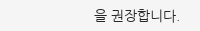을 권장합니다.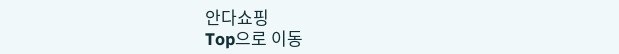안다쇼핑
Top으로 이동